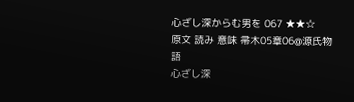心ざし深からむ男を 067 ★★☆
原文 読み 意味 帚木05章06@源氏物語
心ざし深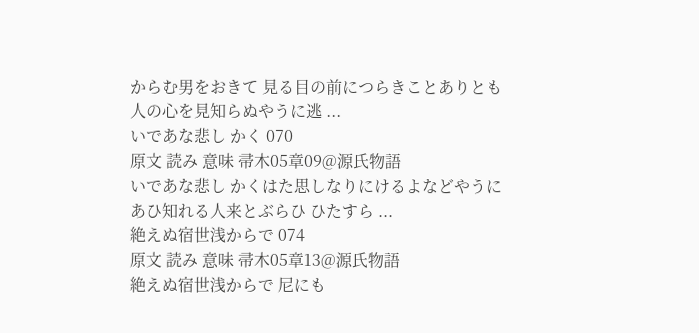からむ男をおきて 見る目の前につらきことありとも 人の心を見知らぬやうに逃 ...
いであな悲し かく 070
原文 読み 意味 帚木05章09@源氏物語
いであな悲し かくはた思しなりにけるよなどやうに あひ知れる人来とぶらひ ひたすら ...
絶えぬ宿世浅からで 074
原文 読み 意味 帚木05章13@源氏物語
絶えぬ宿世浅からで 尼にも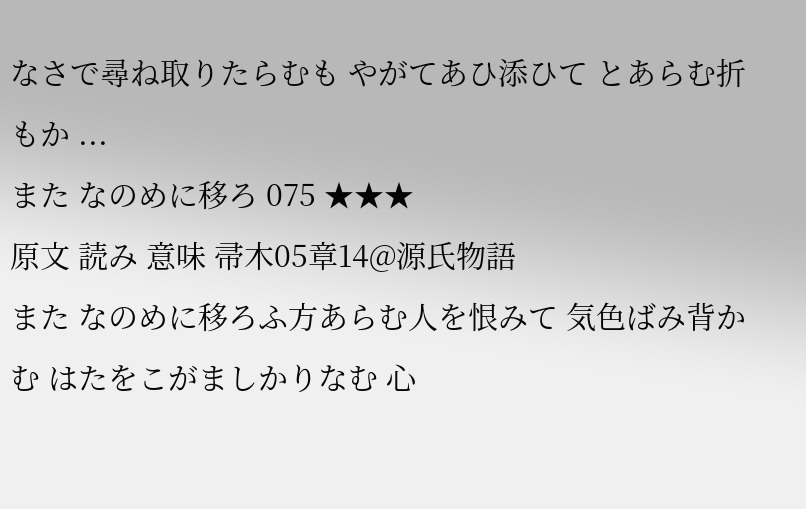なさで尋ね取りたらむも やがてあひ添ひて とあらむ折もか ...
また なのめに移ろ 075 ★★★
原文 読み 意味 帚木05章14@源氏物語
また なのめに移ろふ方あらむ人を恨みて 気色ばみ背かむ はたをこがましかりなむ 心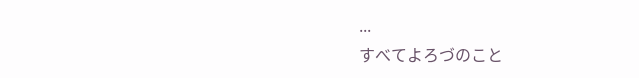...
すべてよろづのこと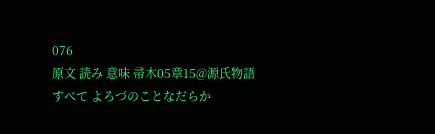076
原文 読み 意味 帚木05章15@源氏物語
すべて よろづのことなだらか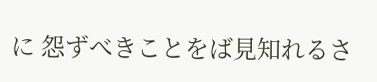に 怨ずべきことをば見知れるさ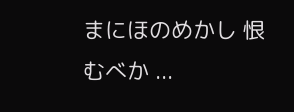まにほのめかし 恨むべか ...